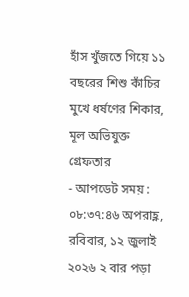হাঁস খুঁজতে গিয়ে ১১ বছরের শিশু কাঁচির মুখে ধর্ষণের শিকার, মূল অভিযুক্ত গ্রেফতার
- আপডেট সময় : ০৮:৩৭:৪৬ অপরাহ্ণ, রবিবার, ১২ জুলাই ২০২৬ ২ বার পড়া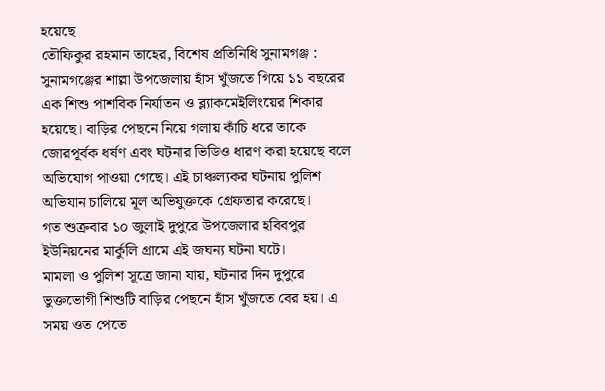হয়েছে
তৌফিকুর রহমান তাহের, বিশেষ প্রতিনিধি সুনামগঞ্জ : সুনামগঞ্জের শাল্লা উপজেলায় হাঁস খুঁজতে গিয়ে ১১ বছরের এক শিশু পাশবিক নির্যাতন ও ব্ল্যাকমেইলিংয়ের শিকার হয়েছে। বাড়ির পেছনে নিয়ে গলায় কাঁচি ধরে তাকে জোরপূর্বক ধর্ষণ এবং ঘটনার ভিডিও ধারণ করা হয়েছে বলে অভিযোগ পাওয়া গেছে। এই চাঞ্চল্যকর ঘটনায় পুলিশ অভিযান চালিয়ে মূল অভিযুক্তকে গ্রেফতার করেছে।
গত শুক্রবার ১০ জুলাই দুপুরে উপজেলার হবিবপুর ইউনিয়নের মার্কুলি গ্রামে এই জঘন্য ঘটনা ঘটে।
মামলা ও পুলিশ সূত্রে জানা যায়, ঘটনার দিন দুপুরে ভুক্তভোগী শিশুটি বাড়ির পেছনে হাঁস খুঁজতে বের হয়। এ সময় ওত পেতে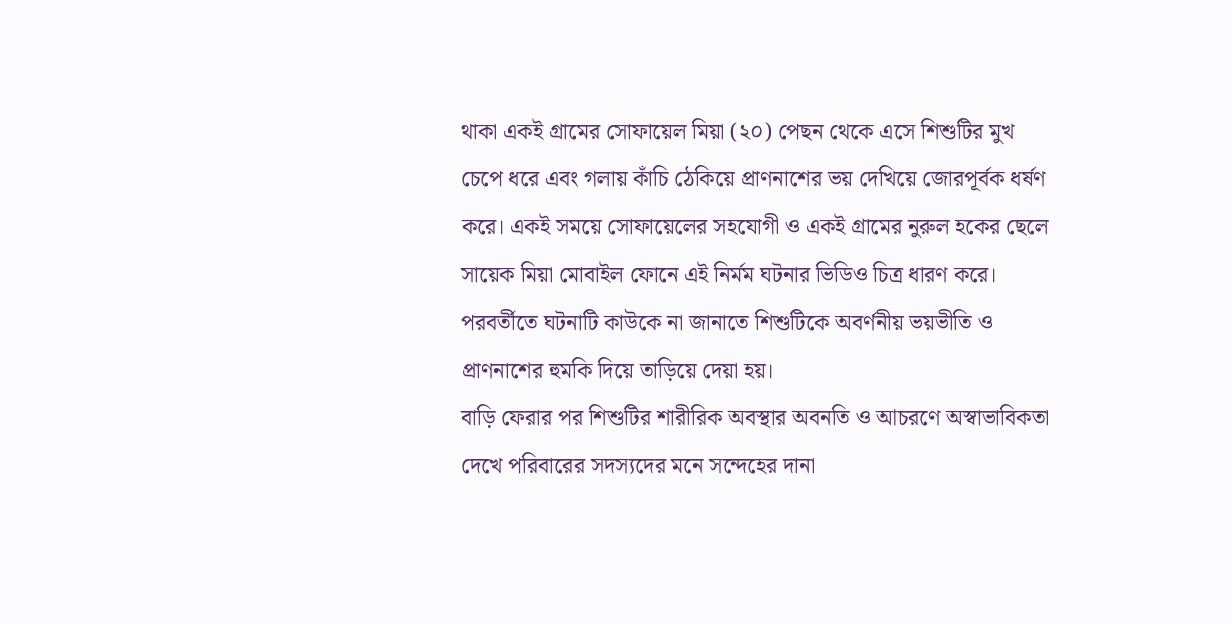থাকা একই গ্রামের সোফায়েল মিয়া (২০) পেছন থেকে এসে শিশুটির মুখ চেপে ধরে এবং গলায় কাঁচি ঠেকিয়ে প্রাণনাশের ভয় দেখিয়ে জোরপূর্বক ধর্ষণ করে। একই সময়ে সোফায়েলের সহযোগী ও একই গ্রামের নুরুল হকের ছেলে সায়েক মিয়া মোবাইল ফোনে এই নির্মম ঘটনার ভিডিও চিত্র ধারণ করে। পরবর্তীতে ঘটনাটি কাউকে না জানাতে শিশুটিকে অবর্ণনীয় ভয়ভীতি ও প্রাণনাশের হুমকি দিয়ে তাড়িয়ে দেয়া হয়।
বাড়ি ফেরার পর শিশুটির শারীরিক অবস্থার অবনতি ও আচরণে অস্বাভাবিকতা দেখে পরিবারের সদস্যদের মনে সন্দেহের দানা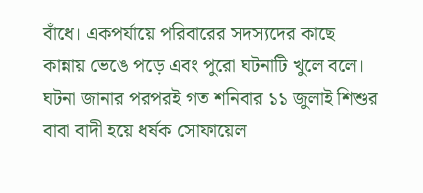বাঁধে। একপর্যায়ে পরিবারের সদস্যদের কাছে কান্নায় ভেঙে পড়ে এবং পুরো ঘটনাটি খুলে বলে।
ঘটনা জানার পরপরই গত শনিবার ১১ জুলাই শিশুর বাবা বাদী হয়ে ধর্ষক সোফায়েল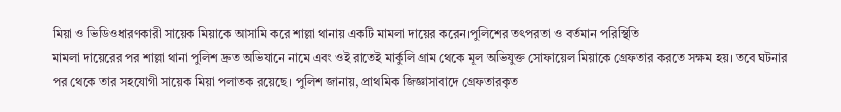মিয়া ও ভিডিওধারণকারী সায়েক মিয়াকে আসামি করে শাল্লা থানায় একটি মামলা দায়ের করেন।পুলিশের তৎপরতা ও বর্তমান পরিস্থিতি
মামলা দায়েরের পর শাল্লা থানা পুলিশ দ্রুত অভিযানে নামে এবং ওই রাতেই মার্কুলি গ্রাম থেকে মূল অভিযুক্ত সোফায়েল মিয়াকে গ্রেফতার করতে সক্ষম হয়। তবে ঘটনার পর থেকে তার সহযোগী সায়েক মিয়া পলাতক রয়েছে। পুলিশ জানায়, প্রাথমিক জিজ্ঞাসাবাদে গ্রেফতারকৃত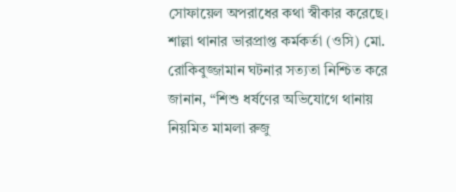সোফায়েল অপরাধের কথা স্বীকার করেছে।
শাল্লা থানার ভারপ্রাপ্ত কর্মকর্তা (ওসি) মো. রোকিবুজ্জামান ঘটনার সত্যতা নিশ্চিত করে জানান, “শিশু ধর্ষণের অভিযোগে থানায় নিয়মিত মামলা রুজু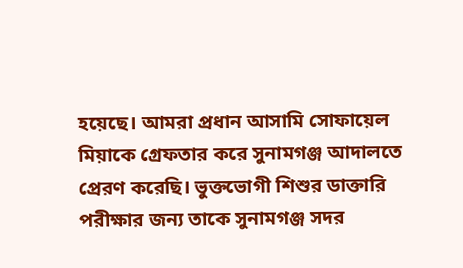হয়েছে। আমরা প্রধান আসামি সোফায়েল মিয়াকে গ্রেফতার করে সুনামগঞ্জ আদালতে প্রেরণ করেছি। ভুক্তভোগী শিশুর ডাক্তারি পরীক্ষার জন্য তাকে সুনামগঞ্জ সদর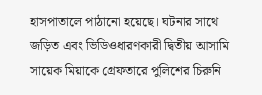হাসপাতালে পাঠানো হয়েছে। ঘটনার সাথে জড়িত এবং ভিডিওধারণকারী দ্বিতীয় আসামি সায়েক মিয়াকে গ্রেফতারে পুলিশের চিরুনি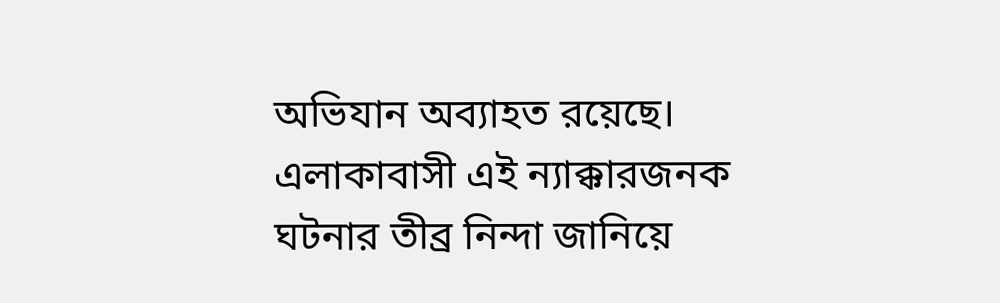অভিযান অব্যাহত রয়েছে।
এলাকাবাসী এই ন্যাক্কারজনক ঘটনার তীব্র নিন্দা জানিয়ে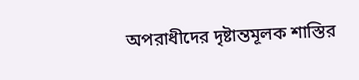অপরাধীদের দৃষ্টান্তমূলক শাস্তির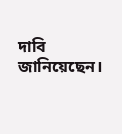দাবি জানিয়েছেন।